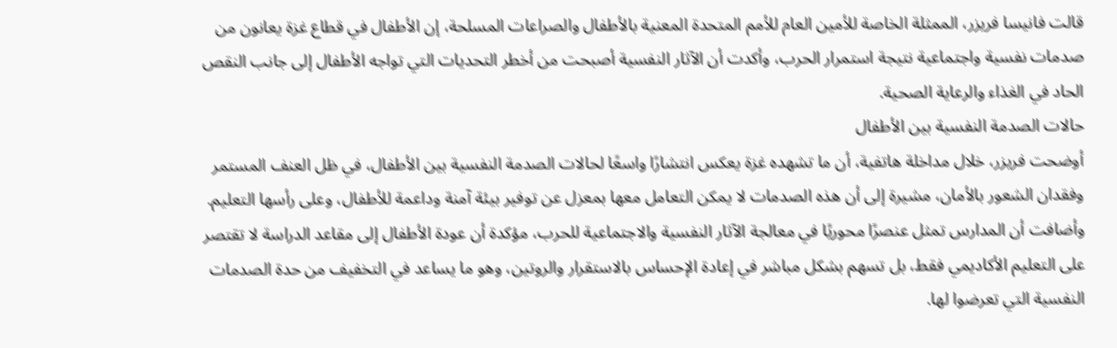قالت فانيسا فريزر، الممثلة الخاصة للأمين العام للأمم المتحدة المعنية بالأطفال والصراعات المسلحة، إن الأطفال في قطاع غزة يعانون من صدمات نفسية واجتماعية نتيجة استمرار الحرب، وأكدت أن الآثار النفسية أصبحت من أخطر التحديات التي تواجه الأطفال إلى جانب النقص الحاد في الغذاء والرعاية الصحية.
حالات الصدمة النفسية بين الأطفال
أوضحت فريزر، خلال مداخلة هاتفية، أن ما تشهده غزة يعكس انتشارًا واسعًا لحالات الصدمة النفسية بين الأطفال، في ظل العنف المستمر وفقدان الشعور بالأمان، مشيرة إلى أن هذه الصدمات لا يمكن التعامل معها بمعزل عن توفير بيئة آمنة وداعمة للأطفال، وعلى رأسها التعليم.
وأضافت أن المدارس تمثل عنصرًا محوريًا في معالجة الآثار النفسية والاجتماعية للحرب، مؤكدة أن عودة الأطفال إلى مقاعد الدراسة لا تقتصر على التعليم الأكاديمي فقط، بل تسهم بشكل مباشر في إعادة الإحساس بالاستقرار والروتين، وهو ما يساعد في التخفيف من حدة الصدمات النفسية التي تعرضوا لها.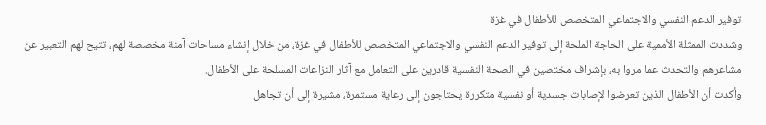توفير الدعم النفسي والاجتماعي المتخصص للأطفال في غزة
وشددت الممثلة الأممية على الحاجة الملحة إلى توفير الدعم النفسي والاجتماعي المتخصص للأطفال في غزة، من خلال إنشاء مساحات آمنة مخصصة لهم، تتيح لهم التعبير عن مشاعرهم والتحدث عما مروا به، بإشراف مختصين في الصحة النفسية قادرين على التعامل مع آثار النزاعات المسلحة على الأطفال.
وأكدت أن الأطفال الذين تعرضوا لإصابات جسدية أو نفسية متكررة يحتاجون إلى رعاية مستمرة، مشيرة إلى أن تجاهل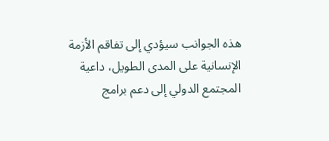هذه الجوانب سيؤدي إلى تفاقم الأزمة الإنسانية على المدى الطويل، داعية المجتمع الدولي إلى دعم برامج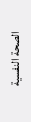الصحة النفسية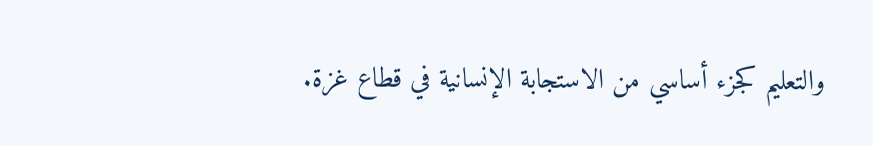والتعليم كجزء أساسي من الاستجابة الإنسانية في قطاع غزة.